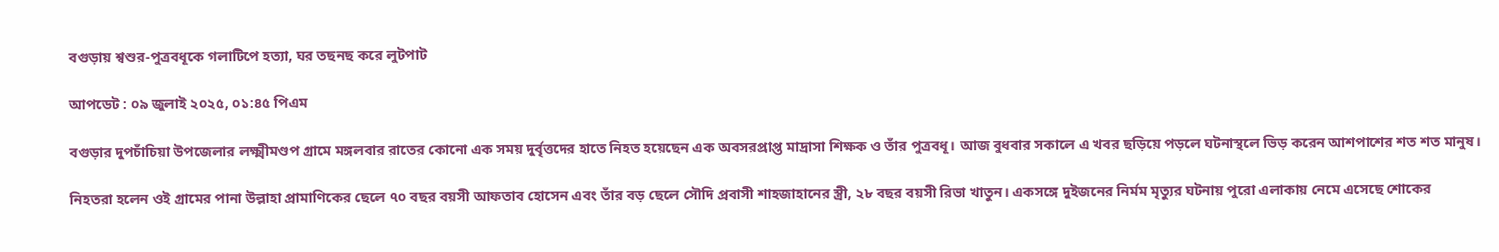বগুড়ায় শ্বশুর-পুত্রবধূকে গলাটিপে হত্যা, ঘর তছনছ করে লুটপাট

আপডেট : ০৯ জুলাই ২০২৫, ০১:৪৫ পিএম

বগুড়ার দুপচাঁচিয়া উপজেলার লক্ষ্মীমণ্ডপ গ্রামে মঙ্গলবার রাতের কোনো এক সময় দুর্বৃত্তদের হাতে নিহত হয়েছেন এক অবসরপ্রাপ্ত মাদ্রাসা শিক্ষক ও তাঁর পুত্রবধূ। আজ বুধবার সকালে এ খবর ছড়িয়ে পড়লে ঘটনাস্থলে ভিড় করেন আশপাশের শত শত মানুষ।

নিহতরা হলেন ওই গ্রামের পানা উল্লাহা প্রামাণিকের ছেলে ৭০ বছর বয়সী আফতাব হোসেন এবং তাঁর বড় ছেলে সৌদি প্রবাসী শাহজাহানের স্ত্রী, ২৮ বছর বয়সী রিভা খাতুন। একসঙ্গে দুইজনের নির্মম মৃত্যুর ঘটনায় পুরো এলাকায় নেমে এসেছে শোকের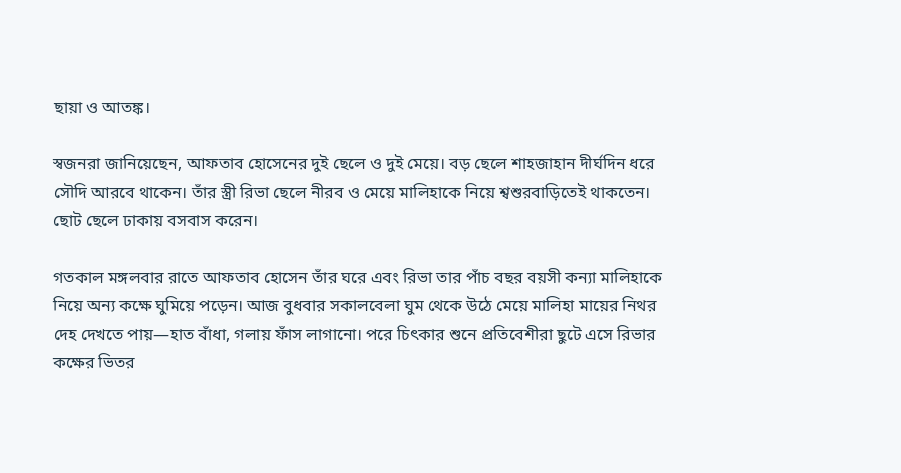ছায়া ও আতঙ্ক।

স্বজনরা জানিয়েছেন, আফতাব হোসেনের দুই ছেলে ও দুই মেয়ে। বড় ছেলে শাহজাহান দীর্ঘদিন ধরে সৌদি আরবে থাকেন। তাঁর স্ত্রী রিভা ছেলে নীরব ও মেয়ে মালিহাকে নিয়ে শ্বশুরবাড়িতেই থাকতেন। ছোট ছেলে ঢাকায় বসবাস করেন।

গতকাল মঙ্গলবার রাতে আফতাব হোসেন তাঁর ঘরে এবং রিভা তার পাঁচ বছর বয়সী কন্যা মালিহাকে নিয়ে অন্য কক্ষে ঘুমিয়ে পড়েন। আজ বুধবার সকালবেলা ঘুম থেকে উঠে মেয়ে মালিহা মায়ের নিথর দেহ দেখতে পায়—হাত বাঁধা, গলায় ফাঁস লাগানো। পরে চিৎকার শুনে প্রতিবেশীরা ছুটে এসে রিভার কক্ষের ভিতর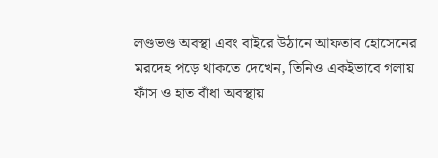লণ্ডভণ্ড অবস্থা এবং বাইরে উঠানে আফতাব হোসেনের মরদেহ পড়ে থাকতে দেখেন, তিনিও একইভাবে গলায় ফাঁস ও হাত বাঁধা অবস্থায়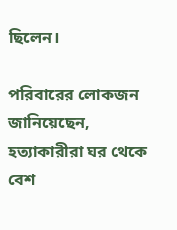ছিলেন।

পরিবারের লোকজন জানিয়েছেন, হত্যাকারীরা ঘর থেকে বেশ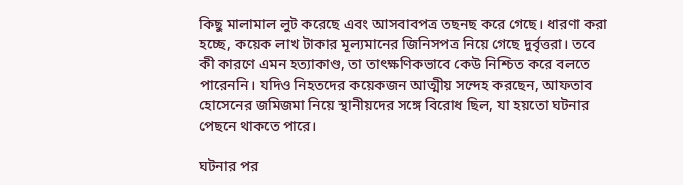কিছু মালামাল লুট করেছে এবং আসবাবপত্র তছনছ করে গেছে। ধারণা করা হচ্ছে, কয়েক লাখ টাকার মূল্যমানের জিনিসপত্র নিয়ে গেছে দুর্বৃত্তরা। তবে কী কারণে এমন হত্যাকাণ্ড, তা তাৎক্ষণিকভাবে কেউ নিশ্চিত করে বলতে পারেননি। যদিও নিহতদের কয়েকজন আত্মীয় সন্দেহ করছেন, আফতাব হোসেনের জমিজমা নিয়ে স্থানীয়দের সঙ্গে বিরোধ ছিল, যা হয়তো ঘটনার পেছনে থাকতে পারে।

ঘটনার পর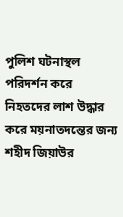পুলিশ ঘটনাস্থল পরিদর্শন করে নিহতদের লাশ উদ্ধার করে ময়নাতদন্তের জন্য শহীদ জিয়াউর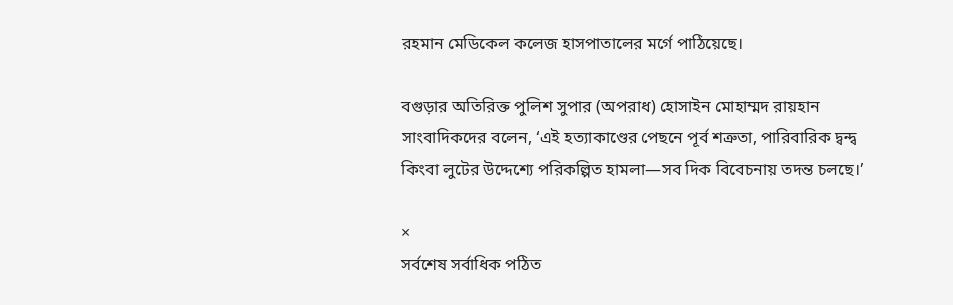রহমান মেডিকেল কলেজ হাসপাতালের মর্গে পাঠিয়েছে।

বগুড়ার অতিরিক্ত পুলিশ সুপার (অপরাধ) হোসাইন মোহাম্মদ রায়হান সাংবাদিকদের বলেন, ‘এই হত্যাকাণ্ডের পেছনে পূর্ব শত্রুতা, পারিবারিক দ্বন্দ্ব কিংবা লুটের উদ্দেশ্যে পরিকল্পিত হামলা—সব দিক বিবেচনায় তদন্ত চলছে।’

×
সর্বশেষ সর্বাধিক পঠিত